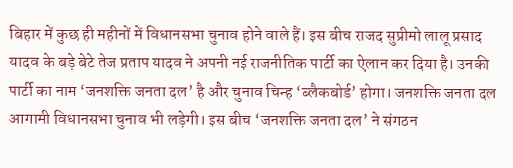बिहार में कुछ ही महीनों में विधानसभा चुनाव होने वाले हैं। इस बीच राजद सुप्रीमो लालू प्रसाद यादव के बड़े बेटे तेज प्रताप यादव ने अपनी नई राजनीतिक पार्टी का ऐलान कर दिया है। उनकी पार्टी का नाम ‘जनशक्ति जनता दल’ है और चुनाव चिन्ह ‘ब्लैकबोर्ड’ होगा। जनशक्ति जनता दल आगामी विधानसभा चुनाव भी लड़ेगी। इस बीच ‘जनशक्ति जनता दल’ ने संगठन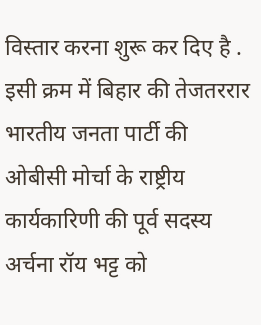विस्तार करना शुरू कर दिए है . इसी क्रम में बिहार की तेजतररार भारतीय जनता पार्टी की ओबीसी मोर्चा के राष्ट्रीय कार्यकारिणी की पूर्व सदस्य अर्चना रॉय भट्ट को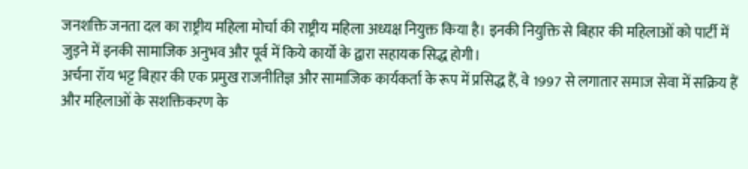जनशक्ति जनता दल का राष्ट्रीय महिला मोर्चा की राष्ट्रीय महिला अध्यक्ष नियुक्त किया है। इनकी नियुक्ति से बिहार की महिलाओं को पार्टी में जुड़ने में इनकी सामाजिक अनुभव और पूर्व में किये कार्यो के द्वारा सहायक सिद्ध होगी।
अर्चना रॉय भट्ट बिहार की एक प्रमुख राजनीतिज्ञ और सामाजिक कार्यकर्ता के रूप में प्रसिद्ध हैं, वे 1997 से लगातार समाज सेवा में सक्रिय हैं और महिलाओं के सशक्तिकरण के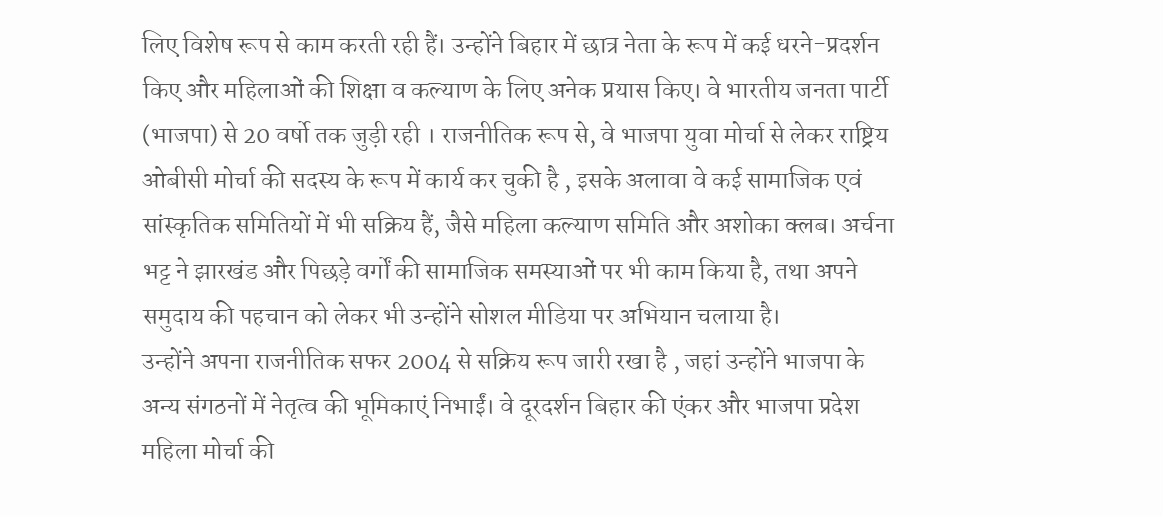लिए विशेष रूप से काम करती रही हैं। उन्होंने बिहार में छात्र नेता के रूप में कई धरने-प्रदर्शन किए और महिलाओं की शिक्षा व कल्याण के लिए अनेक प्रयास किए। वे भारतीय जनता पार्टी (भाजपा) से 20 वर्षो तक जुड़ी रही । राजनीतिक रूप से, वे भाजपा युवा मोर्चा से लेकर राष्ट्रिय ओबीसी मोर्चा की सदस्य के रूप में कार्य कर चुकी है , इसके अलावा वे कई सामाजिक एवं सांस्कृतिक समितियों में भी सक्रिय हैं, जैसे महिला कल्याण समिति और अशोका क्लब। अर्चना भट्ट ने झारखंड और पिछड़े वर्गों की सामाजिक समस्याओं पर भी काम किया है, तथा अपने समुदाय की पहचान को लेकर भी उन्होंने सोशल मीडिया पर अभियान चलाया है।
उन्होंने अपना राजनीतिक सफर 2004 से सक्रिय रूप जारी रखा है , जहां उन्होंने भाजपा के अन्य संगठनों में नेतृत्व की भूमिकाएं निभाईं। वे दूरदर्शन बिहार की एंकर और भाजपा प्रदेश महिला मोर्चा की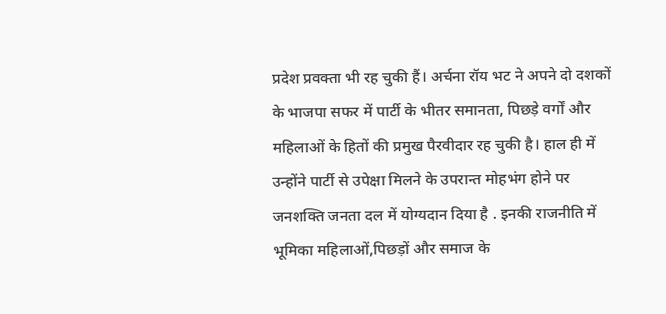प्रदेश प्रवक्ता भी रह चुकी हैं। अर्चना रॉय भट ने अपने दो दशकों के भाजपा सफर में पार्टी के भीतर समानता, पिछड़े वर्गों और महिलाओं के हितों की प्रमुख पैरवीदार रह चुकी है। हाल ही में उन्होंने पार्टी से उपेक्षा मिलने के उपरान्त मोहभंग होने पर जनशक्ति जनता दल में योग्यदान दिया है . इनकी राजनीति में भूमिका महिलाओं,पिछड़ों और समाज के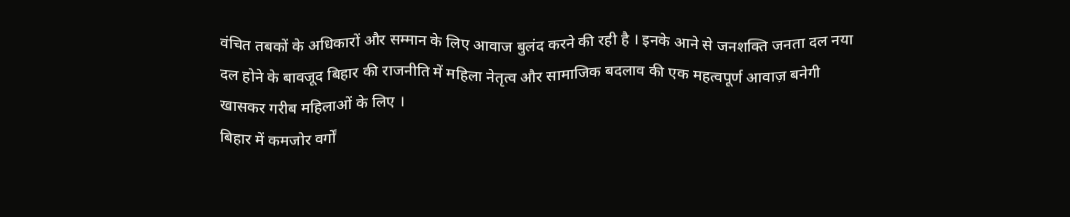वंचित तबकों के अधिकारों और सम्मान के लिए आवाज बुलंद करने की रही है । इनके आने से जनशक्ति जनता दल नया दल होने के बावजूद बिहार की राजनीति में महिला नेतृत्व और सामाजिक बदलाव की एक महत्वपूर्ण आवाज़ बनेगी खासकर गरीब महिलाओं के लिए ।
बिहार में कमजोर वर्गों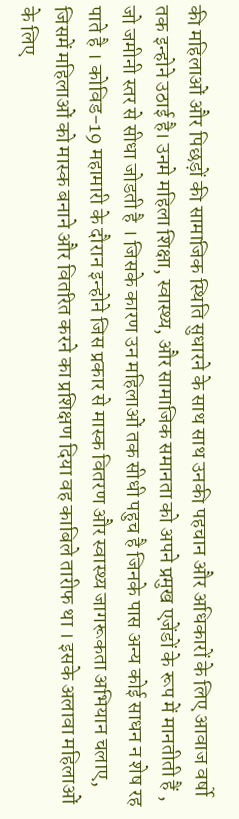की महिलाओं और पिछड़ों की सामाजिक स्थिति सुधारने के साथ साथ उनकी पहचान और अधिकारों के लिए आवाज वर्षो तक इन्होने उठाई है। उनमे महिला शिक्षा, स्वास्थ्य, और सामाजिक समानता को अपने प्रमुख एजेंडों के रूप में मानतीती हैं , जो जमीनी स्तर से सीधा जोडती है । जिसके कारण उन महिलाओं तक सीधी पहुच है जिनके पास अन्य कोई साधन न शेष रह पाते है । कोविड-19 महामारी के दौरान इन्होने जिस प्रकार से मास्क वितरण और स्वास्थ्य जागरूकता अभियान चलाए, जिसमें महिलाओं को मास्क बनाने और वितरित करने का प्रशिक्षण दिया वह काबिले तारीफ था । इसके अलावा महिलाओं के लिए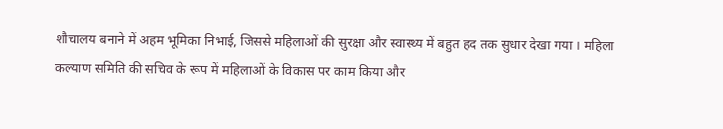शौचालय बनाने में अहम भूमिका निभाई, जिससे महिलाओं की सुरक्षा और स्वास्थ्य में बहुत हद तक सुधार देखा गया । महिला कल्याण समिति की सचिव के रूप में महिलाओं के विकास पर काम किया और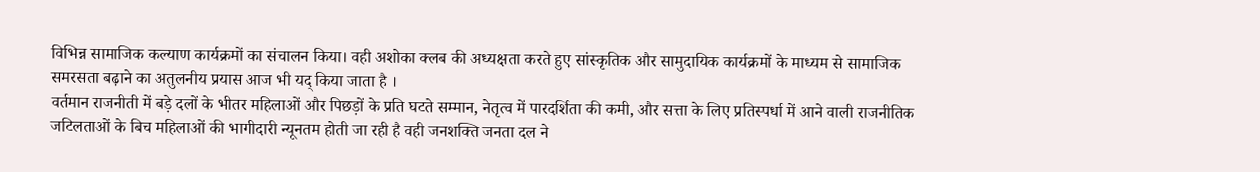विभिन्न सामाजिक कल्याण कार्यक्रमों का संचालन किया। वही अशोका क्लब की अध्यक्षता करते हुए सांस्कृतिक और सामुदायिक कार्यक्रमों के माध्यम से सामाजिक समरसता बढ़ाने का अतुलनीय प्रयास आज भी यद् किया जाता है ।
वर्तमान राजनीती में बड़े दलों के भीतर महिलाओं और पिछड़ों के प्रति घटते सम्मान, नेतृत्व में पारदर्शिता की कमी, और सत्ता के लिए प्रतिस्पर्धा में आने वाली राजनीतिक जटिलताओं के बिच महिलाओं की भागीदारी न्यूनतम होती जा रही है वही जनशक्ति जनता दल ने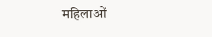महिलाओं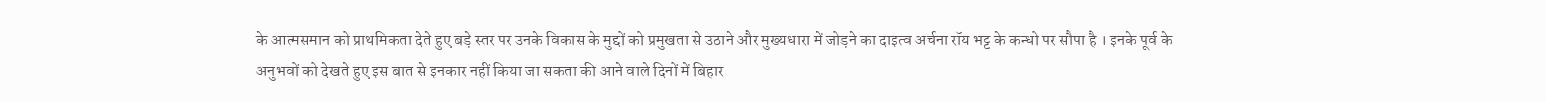के आत्मसमान को प्राथमिकता देते हुए बड़े स्तर पर उनके विकास के मुद्दों को प्रमुखता से उठाने और मुख्यधारा में जोड़ने का दाइत्व अर्चना रॉय भट्ट के कन्धो पर सौपा है । इनके पूर्व के अनुभवों को देखते हुए इस बात से इनकार नहीं किया जा सकता की आने वाले दिनों में बिहार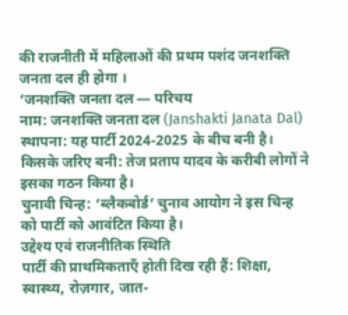की राजनीती में महिलाओं की प्रथम पशंद जनशक्ति जनता दल ही होगा ।
‘जनशक्ति जनता दल — परिचय
नाम: जनशक्ति जनता दल (Janshakti Janata Dal)
स्थापना: यह पार्टी 2024-2025 के बीच बनी है।
किसके जरिए बनी: तेज प्रताप यादव के करीबी लोगों ने इसका गठन किया है।
चुनावी चिन्ह: ‘ब्लैकबोर्ड’ चुनाव आयोग ने इस चिन्ह को पार्टी को आवंटित किया है।
उद्देश्य एवं राजनीतिक स्थिति
पार्टी की प्राथमिकताएँ होती दिख रही हैं: शिक्षा, स्वास्थ्य, रोज़गार, जात-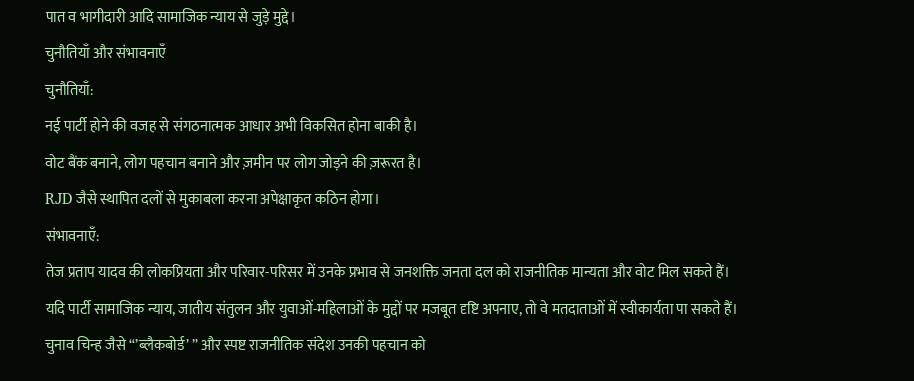पात व भागीदारी आदि सामाजिक न्याय से जुड़े मुद्दे।
चुनौतियाँ और संभावनाएँ
चुनौतियाँ:
नई पार्टी होने की वजह से संगठनात्मक आधार अभी विकसित होना बाकी है।
वोट बैंक बनाने, लोग पहचान बनाने और ज़मीन पर लोग जोड़ने की ज़रूरत है।
RJD जैसे स्थापित दलों से मुकाबला करना अपेक्षाकृत कठिन होगा।
संभावनाएँ:
तेज प्रताप यादव की लोकप्रियता और परिवार-परिसर में उनके प्रभाव से जनशक्ति जनता दल को राजनीतिक मान्यता और वोट मिल सकते हैं।
यदि पार्टी सामाजिक न्याय, जातीय संतुलन और युवाओं-महिलाओं के मुद्दों पर मजबूत दृष्टि अपनाए, तो वे मतदाताओं में स्वीकार्यता पा सकते हैं।
चुनाव चिन्ह जैसे “’ब्लैकबोर्ड’ ” और स्पष्ट राजनीतिक संदेश उनकी पहचान को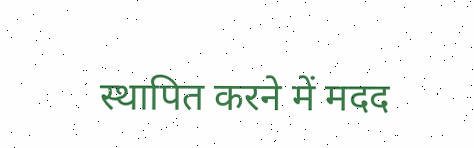स्थापित करने में मदद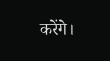करेंगे।